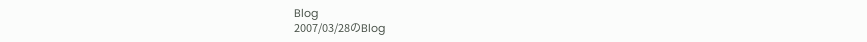Blog
2007/03/28のBlog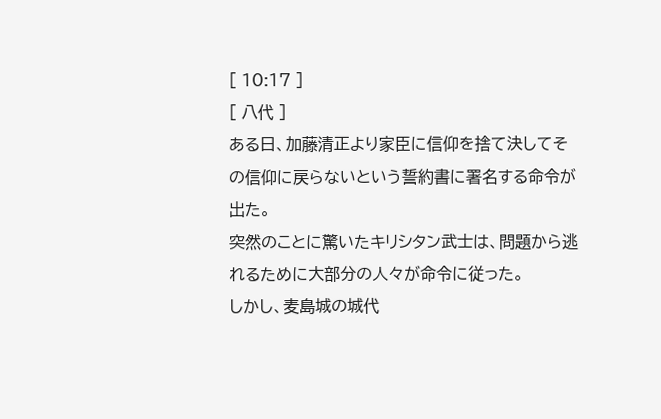[ 10:17 ]
[ 八代 ]
ある日、加藤清正より家臣に信仰を捨て決してその信仰に戻らないという誓約書に署名する命令が出た。
突然のことに驚いたキリシタン武士は、問題から逃れるために大部分の人々が命令に従った。
しかし、麦島城の城代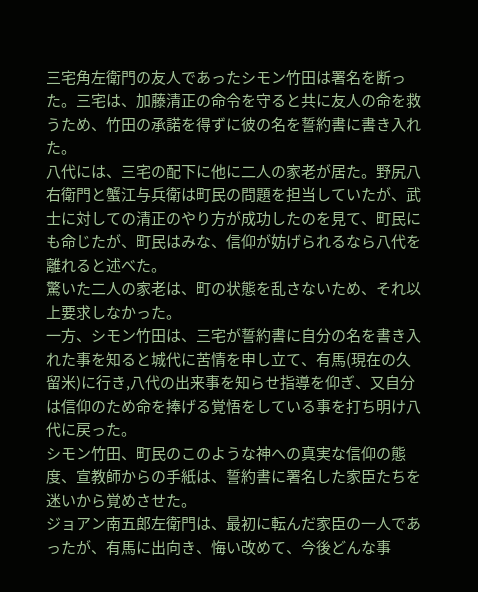三宅角左衛門の友人であったシモン竹田は署名を断った。三宅は、加藤清正の命令を守ると共に友人の命を救うため、竹田の承諾を得ずに彼の名を誓約書に書き入れた。
八代には、三宅の配下に他に二人の家老が居た。野尻八右衛門と蟹江与兵衛は町民の問題を担当していたが、武士に対しての清正のやり方が成功したのを見て、町民にも命じたが、町民はみな、信仰が妨げられるなら八代を離れると述べた。
驚いた二人の家老は、町の状態を乱さないため、それ以上要求しなかった。
一方、シモン竹田は、三宅が誓約書に自分の名を書き入れた事を知ると城代に苦情を申し立て、有馬(現在の久留米)に行き,八代の出来事を知らせ指導を仰ぎ、又自分は信仰のため命を捧げる覚悟をしている事を打ち明け八代に戻った。
シモン竹田、町民のこのような神への真実な信仰の態度、宣教師からの手紙は、誓約書に署名した家臣たちを迷いから覚めさせた。
ジョアン南五郎左衛門は、最初に転んだ家臣の一人であったが、有馬に出向き、悔い改めて、今後どんな事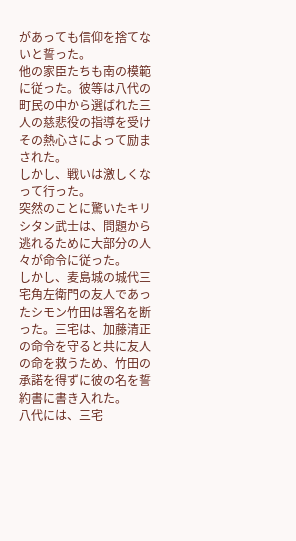があっても信仰を捨てないと誓った。
他の家臣たちも南の模範に従った。彼等は八代の町民の中から選ばれた三人の慈悲役の指導を受けその熱心さによって励まされた。
しかし、戦いは激しくなって行った。
突然のことに驚いたキリシタン武士は、問題から逃れるために大部分の人々が命令に従った。
しかし、麦島城の城代三宅角左衛門の友人であったシモン竹田は署名を断った。三宅は、加藤清正の命令を守ると共に友人の命を救うため、竹田の承諾を得ずに彼の名を誓約書に書き入れた。
八代には、三宅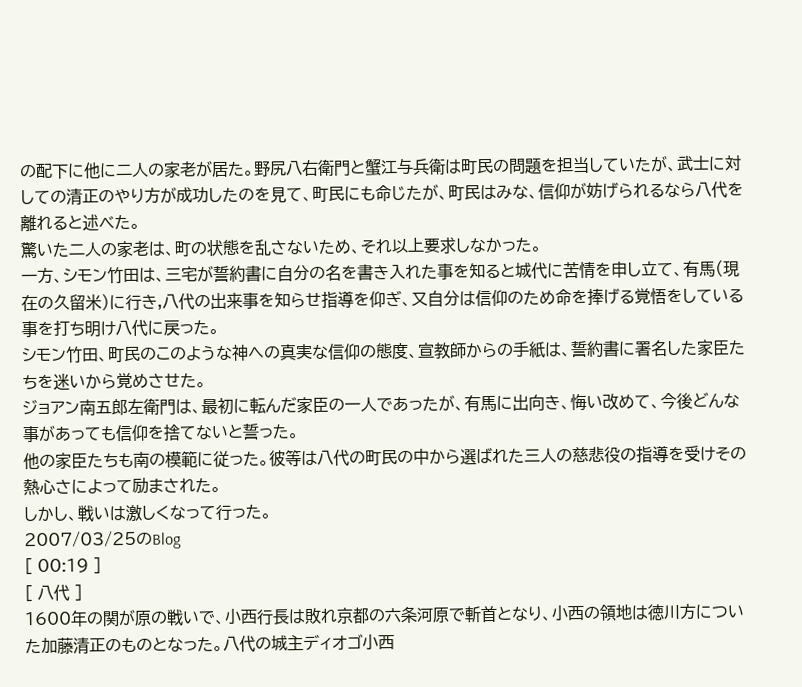の配下に他に二人の家老が居た。野尻八右衛門と蟹江与兵衛は町民の問題を担当していたが、武士に対しての清正のやり方が成功したのを見て、町民にも命じたが、町民はみな、信仰が妨げられるなら八代を離れると述べた。
驚いた二人の家老は、町の状態を乱さないため、それ以上要求しなかった。
一方、シモン竹田は、三宅が誓約書に自分の名を書き入れた事を知ると城代に苦情を申し立て、有馬(現在の久留米)に行き,八代の出来事を知らせ指導を仰ぎ、又自分は信仰のため命を捧げる覚悟をしている事を打ち明け八代に戻った。
シモン竹田、町民のこのような神への真実な信仰の態度、宣教師からの手紙は、誓約書に署名した家臣たちを迷いから覚めさせた。
ジョアン南五郎左衛門は、最初に転んだ家臣の一人であったが、有馬に出向き、悔い改めて、今後どんな事があっても信仰を捨てないと誓った。
他の家臣たちも南の模範に従った。彼等は八代の町民の中から選ばれた三人の慈悲役の指導を受けその熱心さによって励まされた。
しかし、戦いは激しくなって行った。
2007/03/25のBlog
[ 00:19 ]
[ 八代 ]
1600年の関が原の戦いで、小西行長は敗れ京都の六条河原で斬首となり、小西の領地は徳川方についた加藤清正のものとなった。八代の城主ディオゴ小西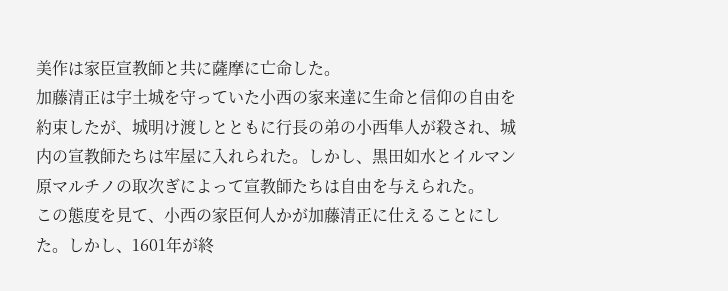美作は家臣宣教師と共に薩摩に亡命した。
加藤清正は宇土城を守っていた小西の家来達に生命と信仰の自由を約束したが、城明け渡しとともに行長の弟の小西隼人が殺され、城内の宣教師たちは牢屋に入れられた。しかし、黒田如水とイルマン原マルチノの取次ぎによって宣教師たちは自由を与えられた。
この態度を見て、小西の家臣何人かが加藤清正に仕えることにした。しかし、1601年が終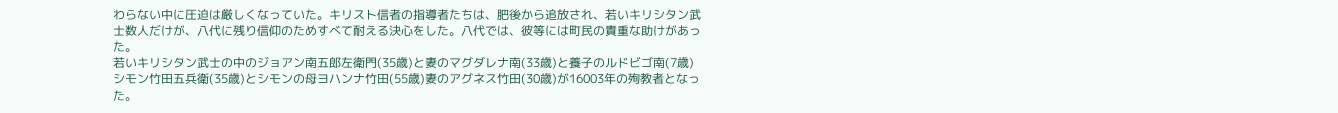わらない中に圧迫は厳しくなっていた。キリスト信者の指導者たちは、肥後から追放され、若いキリシタン武士数人だけが、八代に残り信仰のためすべて耐える決心をした。八代では、彼等には町民の貴重な助けがあった。
若いキリシタン武士の中のジョアン南五郎左衛門(35歳)と妻のマグダレナ南(33歳)と養子のルドビゴ南(7歳)
シモン竹田五兵衛(35歳)とシモンの母ヨハンナ竹田(55歳)妻のアグネス竹田(30歳)が16003年の殉教者となった。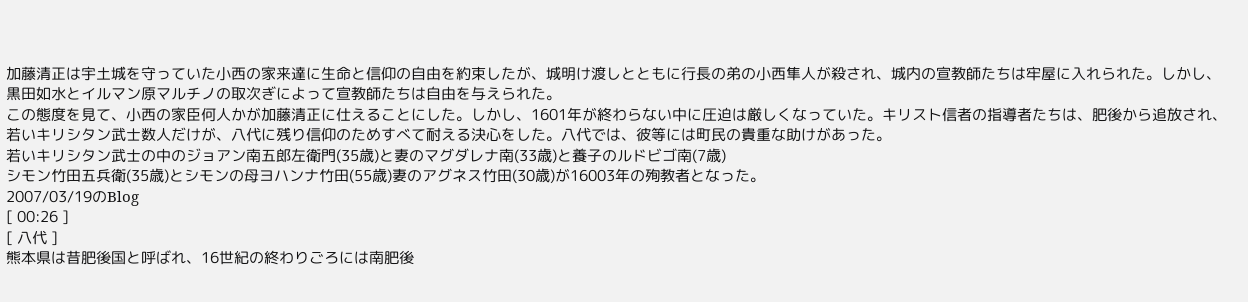加藤清正は宇土城を守っていた小西の家来達に生命と信仰の自由を約束したが、城明け渡しとともに行長の弟の小西隼人が殺され、城内の宣教師たちは牢屋に入れられた。しかし、黒田如水とイルマン原マルチノの取次ぎによって宣教師たちは自由を与えられた。
この態度を見て、小西の家臣何人かが加藤清正に仕えることにした。しかし、1601年が終わらない中に圧迫は厳しくなっていた。キリスト信者の指導者たちは、肥後から追放され、若いキリシタン武士数人だけが、八代に残り信仰のためすべて耐える決心をした。八代では、彼等には町民の貴重な助けがあった。
若いキリシタン武士の中のジョアン南五郎左衛門(35歳)と妻のマグダレナ南(33歳)と養子のルドビゴ南(7歳)
シモン竹田五兵衛(35歳)とシモンの母ヨハンナ竹田(55歳)妻のアグネス竹田(30歳)が16003年の殉教者となった。
2007/03/19のBlog
[ 00:26 ]
[ 八代 ]
熊本県は昔肥後国と呼ばれ、16世紀の終わりごろには南肥後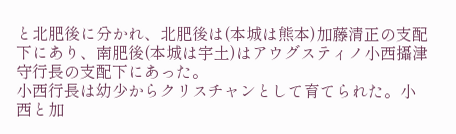と北肥後に分かれ、北肥後は(本城は熊本)加藤清正の支配下にあり、南肥後(本城は宇土)はアウグスティノ小西攝津守行長の支配下にあった。
小西行長は幼少からクリスチャンとして育てられた。小西と加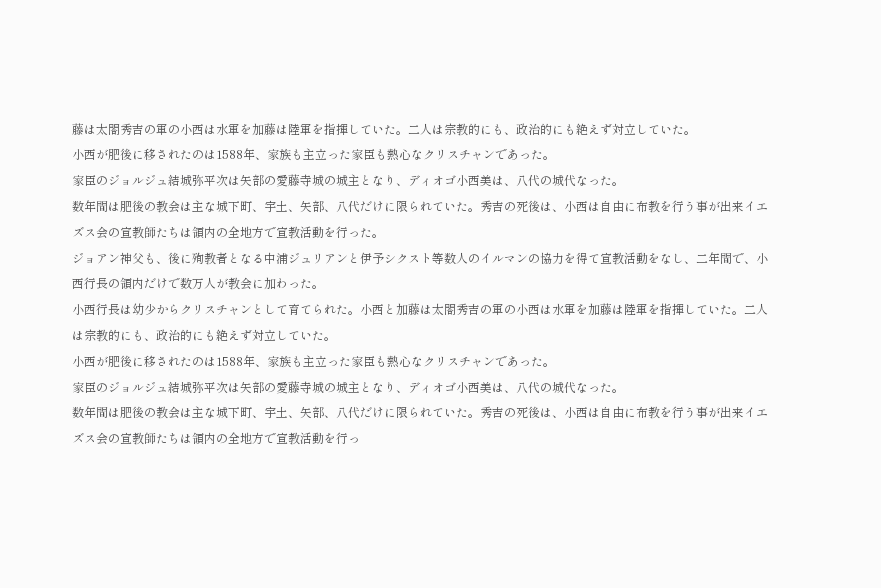藤は太閤秀吉の軍の小西は水軍を加藤は陸軍を指揮していた。二人は宗教的にも、政治的にも絶えず対立していた。
小西が肥後に移されたのは1588年、家族も主立った家臣も熱心なクリスチャンであった。
家臣のジョルジュ結城弥平次は矢部の愛藤寺城の城主となり、ディオゴ小西美は、八代の城代なった。
数年間は肥後の教会は主な城下町、宇土、矢部、八代だけに限られていた。秀吉の死後は、小西は自由に布教を行う事が出来イエズス会の宣教師たちは領内の全地方で宣教活動を行った。
ジョアン神父も、後に殉教者となる中浦ジュリアンと伊予シクスト等数人のイルマンの協力を得て宣教活動をなし、二年間で、小西行長の領内だけで数万人が教会に加わった。
小西行長は幼少からクリスチャンとして育てられた。小西と加藤は太閤秀吉の軍の小西は水軍を加藤は陸軍を指揮していた。二人は宗教的にも、政治的にも絶えず対立していた。
小西が肥後に移されたのは1588年、家族も主立った家臣も熱心なクリスチャンであった。
家臣のジョルジュ結城弥平次は矢部の愛藤寺城の城主となり、ディオゴ小西美は、八代の城代なった。
数年間は肥後の教会は主な城下町、宇土、矢部、八代だけに限られていた。秀吉の死後は、小西は自由に布教を行う事が出来イエズス会の宣教師たちは領内の全地方で宣教活動を行っ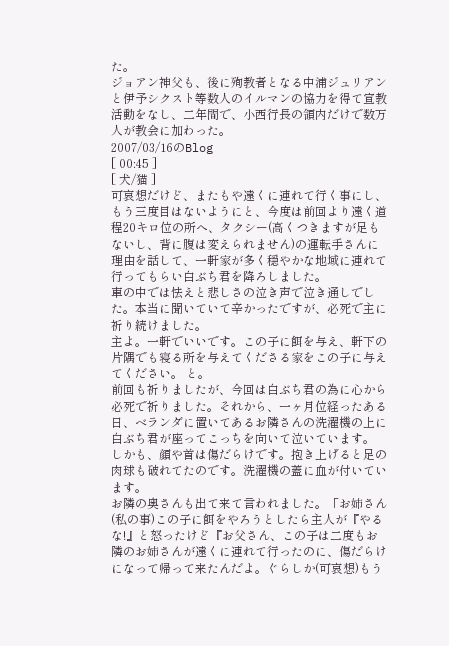た。
ジョアン神父も、後に殉教者となる中浦ジュリアンと伊予シクスト等数人のイルマンの協力を得て宣教活動をなし、二年間で、小西行長の領内だけで数万人が教会に加わった。
2007/03/16のBlog
[ 00:45 ]
[ 犬/猫 ]
可哀想だけど、またもや遠くに連れて行く事にし、もう三度目はないようにと、今度は前回より遠く道程20キロ位の所へ、タクシー(高くつきますが足もないし、背に腹は変えられません)の運転手さんに理由を話して、一軒家が多く穏やかな地域に連れて行ってもらい白ぶち君を降ろしました。
車の中では怯えと悲しさの泣き声で泣き通しでした。本当に聞いていて辛かったですが、必死で主に祈り続けました。
主よ。一軒でいいです。この子に餌を与え、軒下の片隅でも寝る所を与えてくださる家をこの子に与えてください。 と。
前回も祈りましたが、今回は白ぶち君の為に心から必死で祈りました。それから、一ヶ月位経ったある日、ベランダに置いてあるお隣さんの洗濯機の上に白ぶち君が座ってこっちを向いて泣いています。
しかも、顔や首は傷だらけです。抱き上げると足の肉球も破れてたのです。洗濯機の蓋に血が付いています。
お隣の奥さんも出て来て言われました。「お姉さん(私の事)この子に餌をやろうとしたら主人が『やるな!』と怒ったけど『お父さん、この子は二度もお隣のお姉さんが遠くに連れて行ったのに、傷だらけになって帰って来たんだよ。ぐらしか(可哀想)もう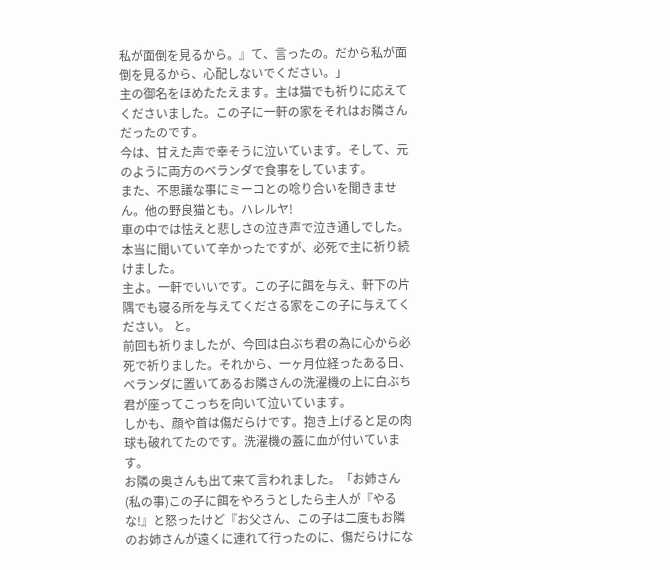私が面倒を見るから。』て、言ったの。だから私が面倒を見るから、心配しないでください。」
主の御名をほめたたえます。主は猫でも祈りに応えてくださいました。この子に一軒の家をそれはお隣さんだったのです。
今は、甘えた声で幸そうに泣いています。そして、元のように両方のベランダで食事をしています。
また、不思議な事にミーコとの唸り合いを聞きません。他の野良猫とも。ハレルヤ!
車の中では怯えと悲しさの泣き声で泣き通しでした。本当に聞いていて辛かったですが、必死で主に祈り続けました。
主よ。一軒でいいです。この子に餌を与え、軒下の片隅でも寝る所を与えてくださる家をこの子に与えてください。 と。
前回も祈りましたが、今回は白ぶち君の為に心から必死で祈りました。それから、一ヶ月位経ったある日、ベランダに置いてあるお隣さんの洗濯機の上に白ぶち君が座ってこっちを向いて泣いています。
しかも、顔や首は傷だらけです。抱き上げると足の肉球も破れてたのです。洗濯機の蓋に血が付いています。
お隣の奥さんも出て来て言われました。「お姉さん(私の事)この子に餌をやろうとしたら主人が『やるな!』と怒ったけど『お父さん、この子は二度もお隣のお姉さんが遠くに連れて行ったのに、傷だらけにな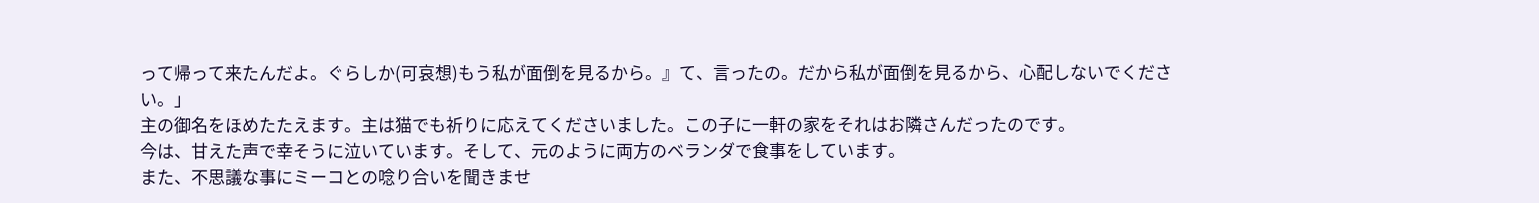って帰って来たんだよ。ぐらしか(可哀想)もう私が面倒を見るから。』て、言ったの。だから私が面倒を見るから、心配しないでください。」
主の御名をほめたたえます。主は猫でも祈りに応えてくださいました。この子に一軒の家をそれはお隣さんだったのです。
今は、甘えた声で幸そうに泣いています。そして、元のように両方のベランダで食事をしています。
また、不思議な事にミーコとの唸り合いを聞きませ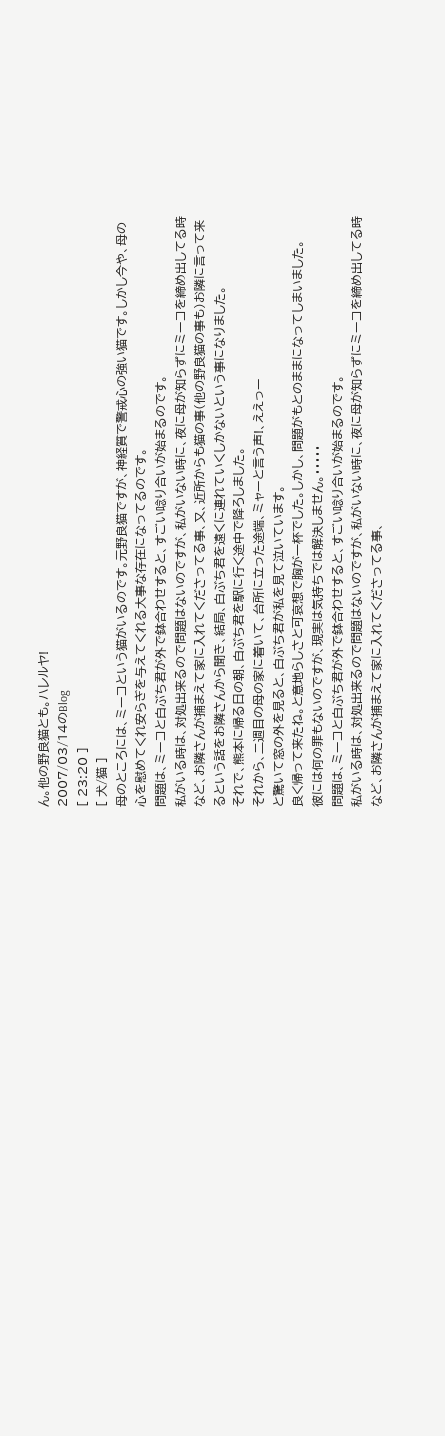ん。他の野良猫とも。ハレルヤ!
2007/03/14のBlog
[ 23:20 ]
[ 犬/猫 ]
母のところには、ミーコという猫がいるのです。元野良猫ですが、神経質で警戒心の強い猫です。しかし今や、母の心を慰めてくれ安らぎを与えてくれる大事な存在になってるのです。
問題は、ミーコと白ぶち君が外で鉢合わせすると、すごい唸り合いが始まるのです。
私がいる時は、対処出来るので問題はないのですが、私がいない時に、夜に母が知らずにミーコを締め出してる時など、お隣さんが捕まえて家に入れてくださってる事、又、近所からも猫の事(他の野良猫の事も)お隣に言って来るという話をお隣さんから聞き、結局、白ぶち君を遠くに連れていくしかないという事になりました。
それで、熊本に帰る日の朝、白ぶち君を駅に行く途中で降ろしました。
それから、二週目の母の家に着いて、台所に立った途端、ミャーと言う声!、ええっー
と驚いて窓の外を見ると、白ぶち君が私を見て泣いています。
良く帰って来たね。と意地らしさと可哀想で胸が一杯でした。しかし、問題がもとのままになってしまいました。
彼には何の罪もないのですが、現実は気持ちでは解決しません。・・・・・
問題は、ミーコと白ぶち君が外で鉢合わせすると、すごい唸り合いが始まるのです。
私がいる時は、対処出来るので問題はないのですが、私がいない時に、夜に母が知らずにミーコを締め出してる時など、お隣さんが捕まえて家に入れてくださってる事、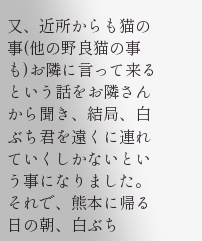又、近所からも猫の事(他の野良猫の事も)お隣に言って来るという話をお隣さんから聞き、結局、白ぶち君を遠くに連れていくしかないという事になりました。
それで、熊本に帰る日の朝、白ぶち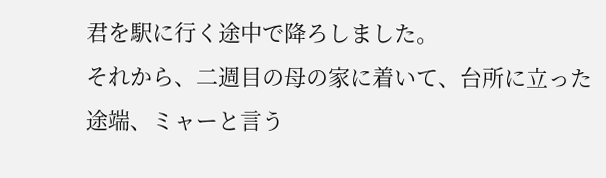君を駅に行く途中で降ろしました。
それから、二週目の母の家に着いて、台所に立った途端、ミャーと言う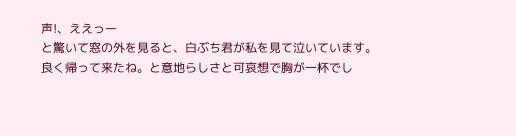声!、ええっー
と驚いて窓の外を見ると、白ぶち君が私を見て泣いています。
良く帰って来たね。と意地らしさと可哀想で胸が一杯でし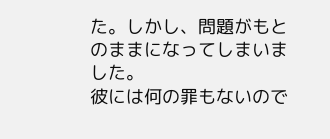た。しかし、問題がもとのままになってしまいました。
彼には何の罪もないので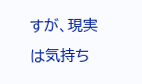すが、現実は気持ち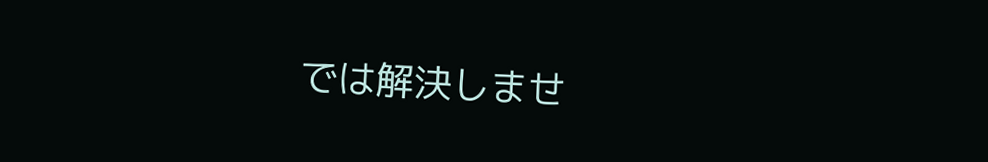では解決しませ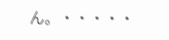ん。・・・・・